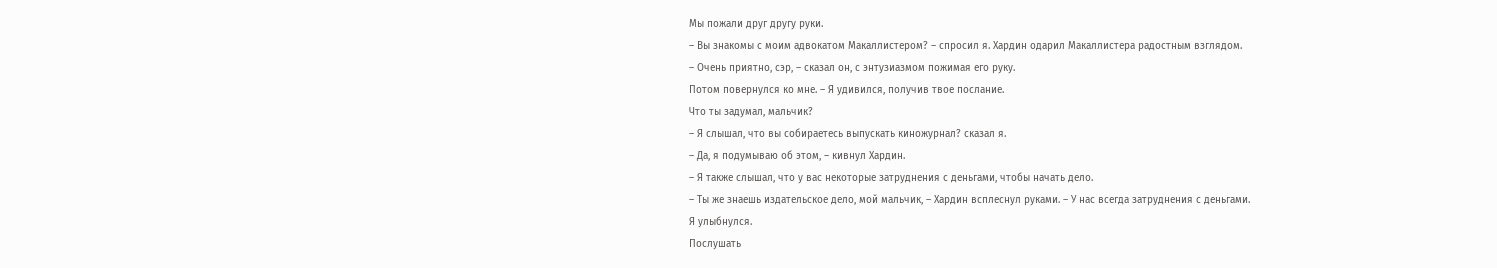Мы пожали друг другу руки.
– Вы знакомы с моим адвокатом Макаллистером? – спросил я. Хардин одарил Макаллистера радостным взглядом.
– Очень приятно, сэр, – сказал он, с энтузиазмом пожимая его руку.
Потом повернулся ко мне. – Я удивился, получив твое послание.
Что ты задумал, мальчик?
– Я слышал, что вы собираетесь выпускать киножурнал? сказал я.
– Да, я подумываю об этом, – кивнул Хардин.
– Я также слышал, что у вас некоторые затруднения с деньгами, чтобы начать дело.
– Ты же знаешь издательское дело, мой мальчик, – Хардин всплеснул руками. – У нас всегда затруднения с деньгами.
Я улыбнулся.
Послушать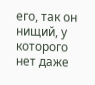его, так он нищий, у которого нет даже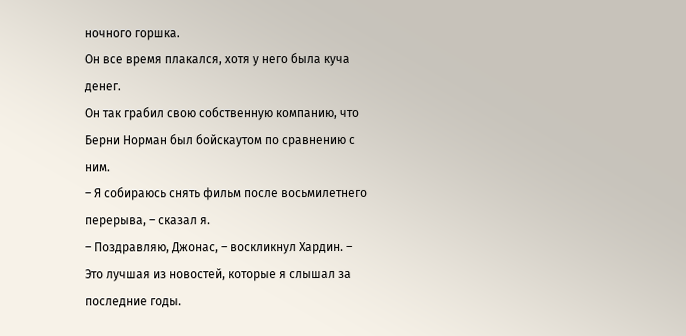ночного горшка.
Он все время плакался, хотя у него была куча денег.
Он так грабил свою собственную компанию, что Берни Норман был бойскаутом по сравнению с ним.
– Я собираюсь снять фильм после восьмилетнего перерыва, – сказал я.
– Поздравляю, Джонас, – воскликнул Хардин. – Это лучшая из новостей, которые я слышал за последние годы.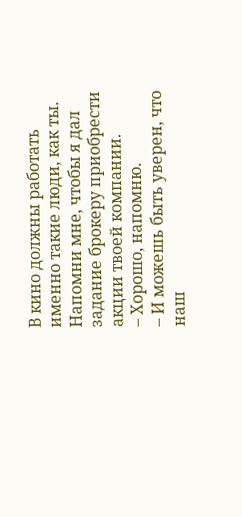В кино должны работать именно такие люди, как ты.
Напомни мне, чтобы я дал задание брокеру приобрести акции твоей компании.
– Хорошо, напомню.
– И можешь быть уверен, что наш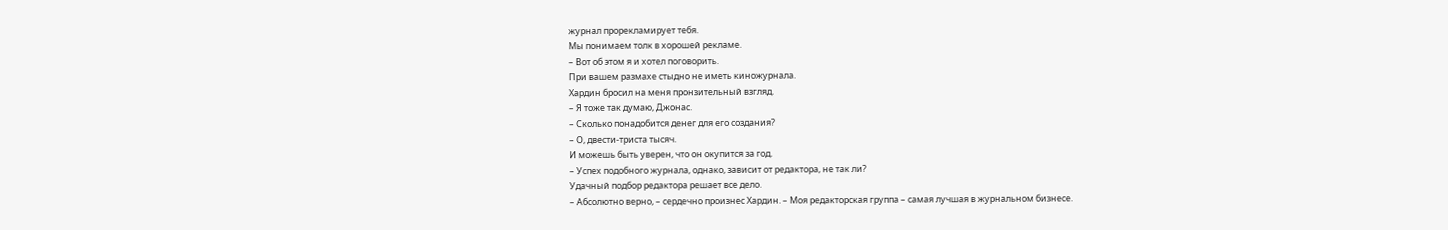журнал прорекламирует тебя.
Мы понимаем толк в хорошей рекламе.
– Вот об этом я и хотел поговорить.
При вашем размахе стыдно не иметь киножурнала.
Хардин бросил на меня пронзительный взгляд.
– Я тоже так думаю, Джонас.
– Сколько понадобится денег для его создания?
– О, двести-триста тысяч.
И можешь быть уверен, что он окупится за год.
– Успех подобного журнала, однако, зависит от редактора, не так ли?
Удачный подбор редактора решает все дело.
– Абсолютно верно, – сердечно произнес Хардин. – Моя редакторская группа – самая лучшая в журнальном бизнесе.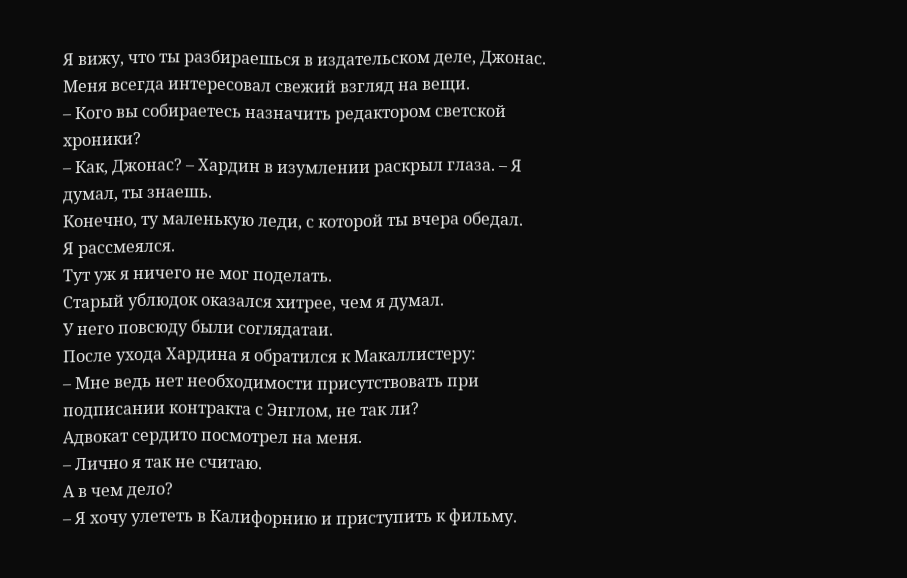Я вижу, что ты разбираешься в издательском деле, Джонас.
Меня всегда интересовал свежий взгляд на вещи.
– Кого вы собираетесь назначить редактором светской хроники?
– Как, Джонас? – Хардин в изумлении раскрыл глаза. – Я думал, ты знаешь.
Конечно, ту маленькую леди, с которой ты вчера обедал.
Я рассмеялся.
Тут уж я ничего не мог поделать.
Старый ублюдок оказался хитрее, чем я думал.
У него повсюду были соглядатаи.
После ухода Хардина я обратился к Макаллистеру:
– Мне ведь нет необходимости присутствовать при подписании контракта с Энглом, не так ли?
Адвокат сердито посмотрел на меня.
– Лично я так не считаю.
А в чем дело?
– Я хочу улететь в Калифорнию и приступить к фильму.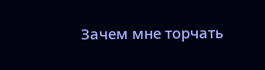Зачем мне торчать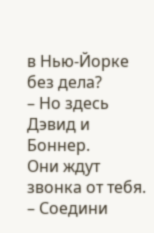в Нью-Йорке без дела?
– Но здесь Дэвид и Боннер.
Они ждут звонка от тебя.
– Соедини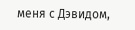меня с Дэвидом,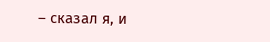– сказал я, и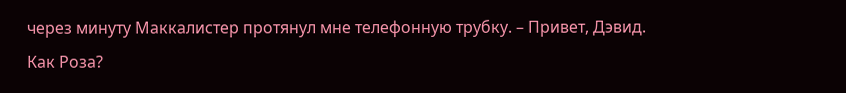через минуту Маккалистер протянул мне телефонную трубку. – Привет, Дэвид.
Как Роза?